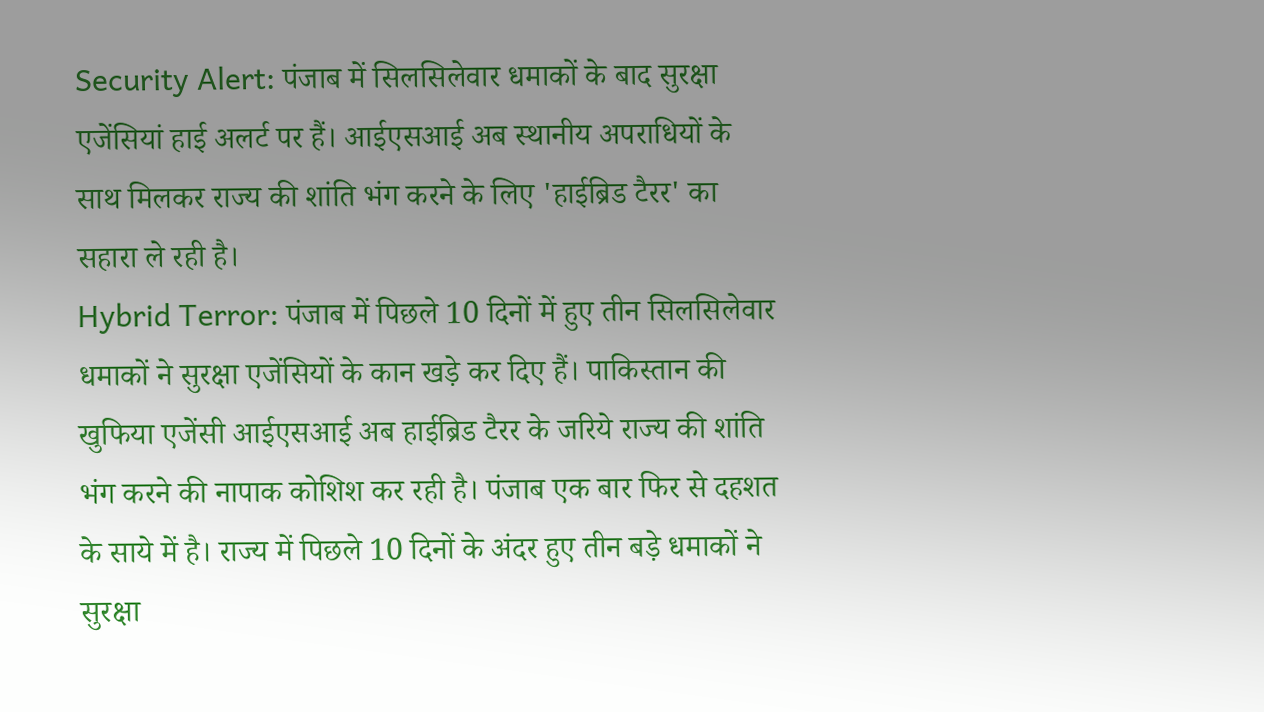Security Alert: पंजाब में सिलसिलेवार धमाकों के बाद सुरक्षा एजेंसियां हाई अलर्ट पर हैं। आईएसआई अब स्थानीय अपराधियों के साथ मिलकर राज्य की शांति भंग करने के लिए 'हाईब्रिड टैरर' का सहारा ले रही है।
Hybrid Terror: पंजाब में पिछले 10 दिनों में हुए तीन सिलसिलेवार धमाकों ने सुरक्षा एजेंसियों के कान खड़े कर दिए हैं। पाकिस्तान की खुफिया एजेंसी आईएसआई अब हाईब्रिड टैरर के जरिये राज्य की शांति भंग करने की नापाक कोशिश कर रही है। पंजाब एक बार फिर से दहशत के साये में है। राज्य में पिछले 10 दिनों के अंदर हुए तीन बड़े धमाकों ने सुरक्षा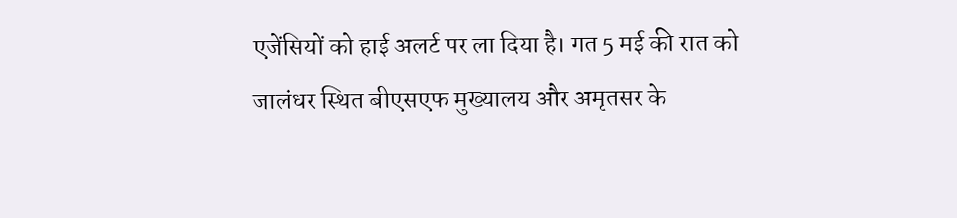एजेंसियों को हाई अलर्ट पर ला दिया है। गत 5 मई की रात को जालंधर स्थित बीएसएफ मुख्यालय और अमृतसर के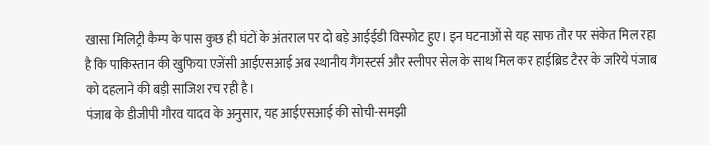खासा मिलिट्री कैम्प के पास कुछ ही घंटों के अंतराल पर दो बड़े आईईडी विस्फोट हुए। इन घटनाओं से यह साफ तौर पर संकेत मिल रहा है कि पाकिस्तान की खुफिया एजेंसी आईएसआई अब स्थानीय गैंगस्टर्स और स्लीपर सेल के साथ मिल कर हाईब्रिड टैरर के जरिये पंजाब को दहलाने की बड़ी साजिश रच रही है।
पंजाब के डीजीपी गौरव यादव के अनुसार, यह आईएसआई की सोची-समझी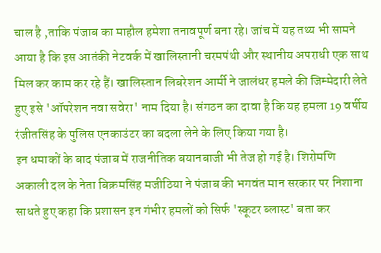चाल है ,ताकि पंजाब का माहौल हमेशा तनावपूर्ण बना रहे। जांच में यह तथ्य भी सामने आया है कि इस आतंकी नेटवर्क में खालिस्तानी चरमपंथी और स्थानीय अपराधी एक साथ मिल कर काम कर रहे हैं। खालिस्तान लिबरेशन आर्मी ने जालंधर हमले की जिम्मेदारी लेते हुए इसे 'ऑपरेशन नवा सवेरा' नाम दिया है। संगठन का दावा है कि यह हमला 19 वर्षीय रंजीतसिंह के पुलिस एनकाउंटर का बदला लेने के लिए किया गया है।
इन धमाकों के बाद पंजाब में राजनीतिक बयानबाजी भी तेज हो गई है। शिरोमणि अकाली दल के नेता बिक्रमसिंह मजीठिया ने पंजाब की भगवंत मान सरकार पर निशाना साधते हुए कहा कि प्रशासन इन गंभीर हमलों को सिर्फ 'स्कूटर ब्लास्ट' बता कर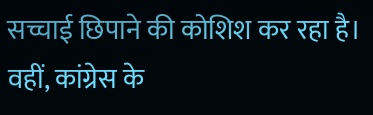सच्चाई छिपाने की कोशिश कर रहा है। वहीं, कांग्रेस के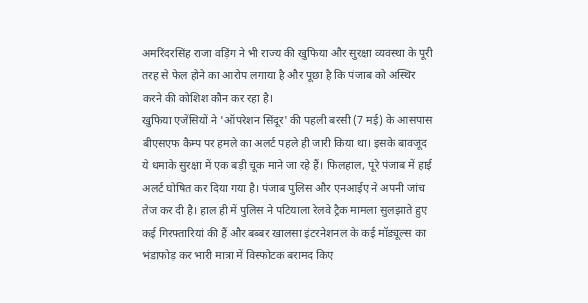अमरिंदरसिंह राजा वड़िंग ने भी राज्य की खुफिया और सुरक्षा व्यवस्था के पूरी तरह से फेल होने का आरोप लगाया है और पूछा है कि पंजाब को अस्थिर करने की कोशिश कौन कर रहा है।
खुफिया एजेंसियों ने 'ऑपरेशन सिंदूर' की पहली बरसी (7 मई) के आसपास बीएसएफ कैम्प पर हमले का अलर्ट पहले ही जारी किया था। इसके बावजूद ये धमाके सुरक्षा में एक बड़ी चूक माने जा रहे हैं। फिलहाल, पूरे पंजाब में हाई अलर्ट घोषित कर दिया गया है। पंजाब पुलिस और एनआईए ने अपनी जांच तेज कर दी है। हाल ही में पुलिस ने पटियाला रेलवे ट्रैक मामला सुलझाते हुए कई गिरफ्तारियां की हैं और बब्बर खालसा इंटरनेशनल के कई मॉड्यूल्स का भंडाफोड़ कर भारी मात्रा में विस्फोटक बरामद किए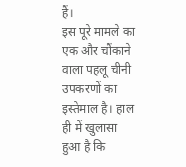हैं।
इस पूरे मामले का एक और चौंकाने वाला पहलू चीनी उपकरणों का इस्तेमाल है। हाल ही में खुलासा हुआ है कि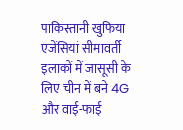पाकिस्तानी खुफिया एजेंसियां सीमावर्ती इलाकों में जासूसी के लिए चीन में बने 4G और वाई-फाई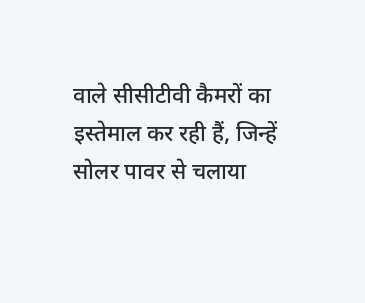वाले सीसीटीवी कैमरों का इस्तेमाल कर रही हैं, जिन्हें सोलर पावर से चलाया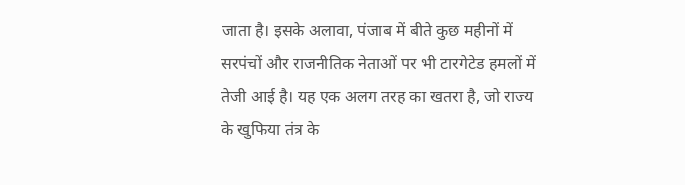जाता है। इसके अलावा, पंजाब में बीते कुछ महीनों में सरपंचों और राजनीतिक नेताओं पर भी टारगेटेड हमलों में तेजी आई है। यह एक अलग तरह का खतरा है, जो राज्य के खुफिया तंत्र के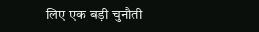लिए एक बड़ी चुनौती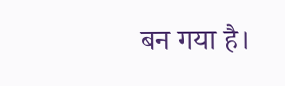बन गया है।